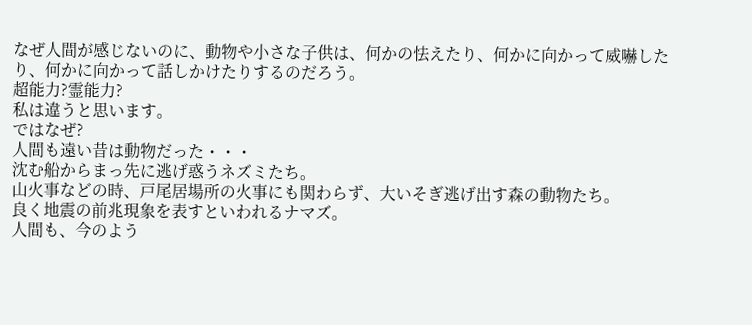なぜ人間が感じないのに、動物や小さな子供は、何かの怯えたり、何かに向かって威嚇したり、何かに向かって話しかけたりするのだろう。
超能力?霊能力?
私は違うと思います。
ではなぜ?
人間も遠い昔は動物だった・・・
沈む船からまっ先に逃げ惑うネズミたち。
山火事などの時、戸尾居場所の火事にも関わらず、大いそぎ逃げ出す森の動物たち。
良く地震の前兆現象を表すといわれるナマズ。
人間も、今のよう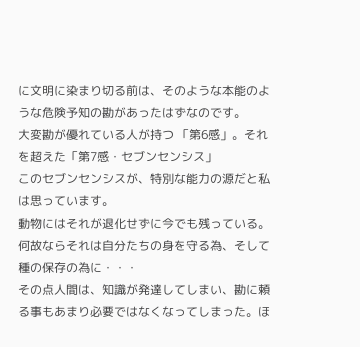に文明に染まり切る前は、そのような本能のような危険予知の勘があったはずなのです。
大変勘が優れている人が持つ 「第6感」。それを超えた「第7感・セブンセンシス」
このセブンセンシスが、特別な能力の源だと私は思っています。
動物にはそれが退化せずに今でも残っている。何故ならそれは自分たちの身を守る為、そして種の保存の為に・・・
その点人間は、知識が発達してしまい、勘に頼る事もあまり必要ではなくなってしまった。ほ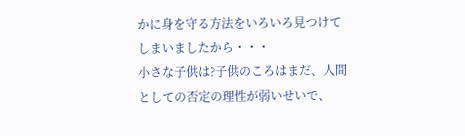かに身を守る方法をいろいろ見つけてしまいましたから・・・
小さな子供は?子供のころはまだ、人間としての否定の理性が弱いせいで、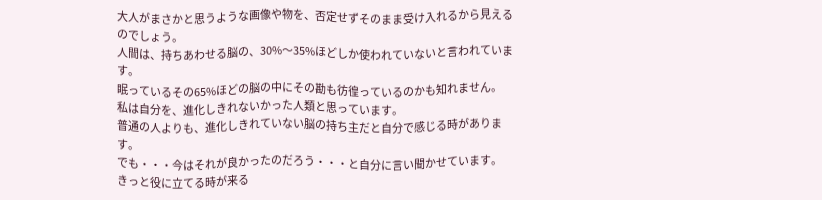大人がまさかと思うような画像や物を、否定せずそのまま受け入れるから見えるのでしょう。
人間は、持ちあわせる脳の、30%〜35%ほどしか使われていないと言われています。
眠っているその65%ほどの脳の中にその勘も彷徨っているのかも知れません。
私は自分を、進化しきれないかった人類と思っています。
普通の人よりも、進化しきれていない脳の持ち主だと自分で感じる時があります。
でも・・・今はそれが良かったのだろう・・・と自分に言い聞かせています。 きっと役に立てる時が来る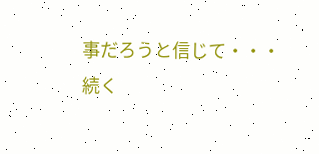事だろうと信じて・・・
続く